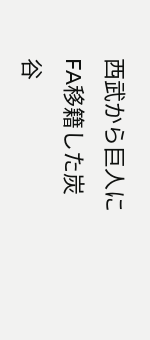西武から巨人にFA移籍した炭谷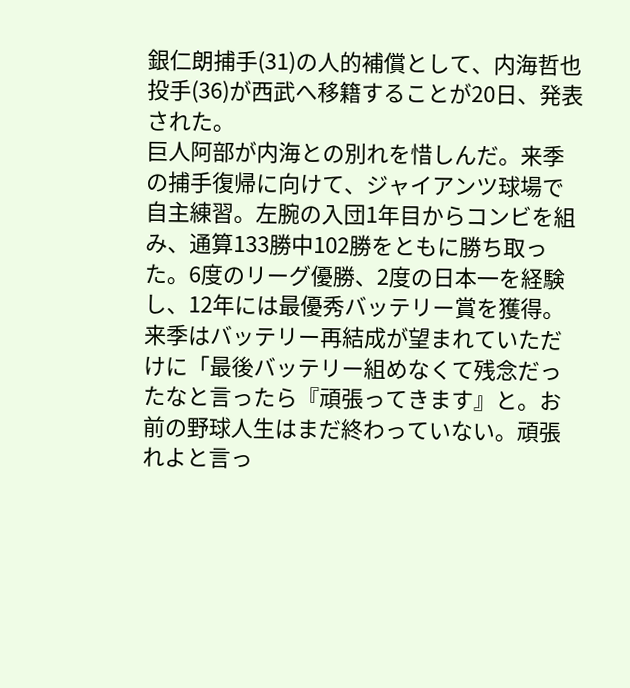銀仁朗捕手(31)の人的補償として、内海哲也投手(36)が西武へ移籍することが20日、発表された。
巨人阿部が内海との別れを惜しんだ。来季の捕手復帰に向けて、ジャイアンツ球場で自主練習。左腕の入団1年目からコンビを組み、通算133勝中102勝をともに勝ち取った。6度のリーグ優勝、2度の日本一を経験し、12年には最優秀バッテリー賞を獲得。来季はバッテリー再結成が望まれていただけに「最後バッテリー組めなくて残念だったなと言ったら『頑張ってきます』と。お前の野球人生はまだ終わっていない。頑張れよと言っ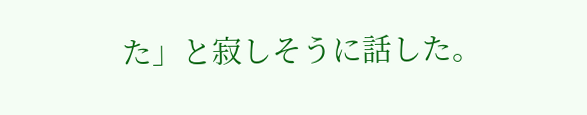た」と寂しそうに話した。